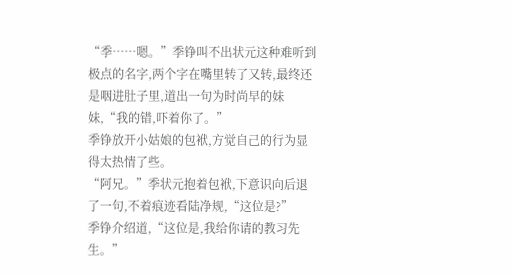“季……嗯。”季铮叫不出状元这种难听到极点的名字,两个字在嘴里转了又转,最终还是咽进肚子里,道出一句为时尚早的妹妹,“我的错,吓着你了。”
季铮放开小姑娘的包袱,方觉自己的行为显得太热情了些。
“阿兄。”季状元抱着包袱,下意识向后退了一句,不着痕迹看陆净规,“这位是?”
季铮介绍道,“这位是,我给你请的教习先生。”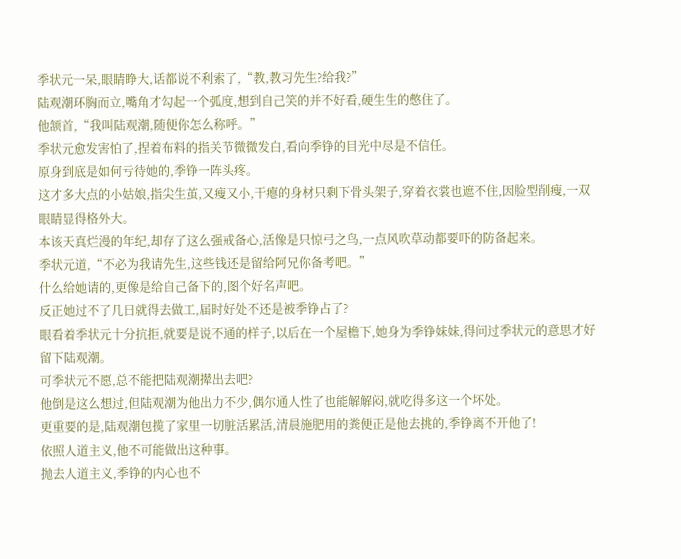季状元一呆,眼睛睁大,话都说不利索了,“教,教习先生?给我?”
陆观潮环胸而立,嘴角才勾起一个弧度,想到自己笑的并不好看,硬生生的憋住了。
他颔首,“我叫陆观潮,随便你怎么称呼。”
季状元愈发害怕了,捏着布料的指关节微微发白,看向季铮的目光中尽是不信任。
原身到底是如何亏待她的,季铮一阵头疼。
这才多大点的小姑娘,指尖生茧,又瘦又小,干瘪的身材只剩下骨头架子,穿着衣裳也遮不住,因脸型削瘦,一双眼睛显得格外大。
本该天真烂漫的年纪,却存了这么强戒备心,活像是只惊弓之鸟,一点风吹草动都要吓的防备起来。
季状元道,“不必为我请先生,这些钱还是留给阿兄你备考吧。”
什么给她请的,更像是给自己备下的,图个好名声吧。
反正她过不了几日就得去做工,届时好处不还是被季铮占了?
眼看着季状元十分抗拒,就要是说不通的样子,以后在一个屋檐下,她身为季铮妹妹,得问过季状元的意思才好留下陆观潮。
可季状元不愿,总不能把陆观潮撵出去吧?
他倒是这么想过,但陆观潮为他出力不少,偶尔通人性了也能解解闷,就吃得多这一个坏处。
更重要的是,陆观潮包揽了家里一切脏活累活,清晨施肥用的粪便正是他去挑的,季铮离不开他了!
依照人道主义,他不可能做出这种事。
抛去人道主义,季铮的内心也不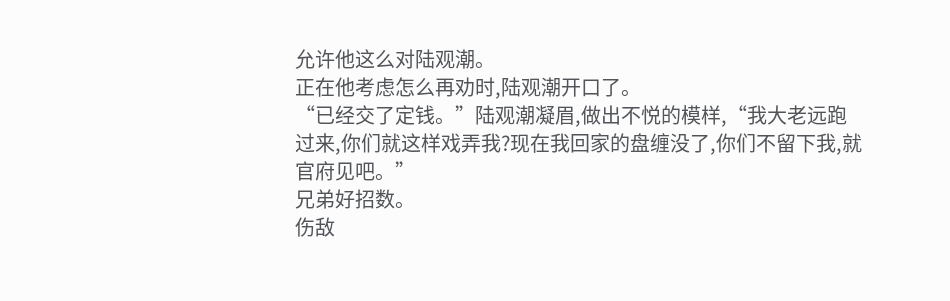允许他这么对陆观潮。
正在他考虑怎么再劝时,陆观潮开口了。
“已经交了定钱。”陆观潮凝眉,做出不悦的模样,“我大老远跑过来,你们就这样戏弄我?现在我回家的盘缠没了,你们不留下我,就官府见吧。”
兄弟好招数。
伤敌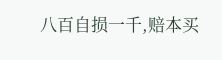八百自损一千,赔本买